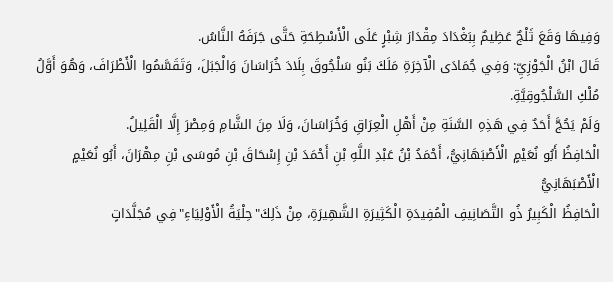وَفِيهَا وَقَعَ ثَلْجٌ عَظِيمٌ بِبَغْدَادَ مِقْدَارَ شِبْرٍ عَلَى الْأَسْطِحَةِ حَتَّى جَرَفَهُ النَّاسُ.
قَالَ ابْنُ الْجَوْزِيِّ: وَفِي جُمَادَى الْآخِرَةِ مَلَكَ بَنُو سَلْجُوقَ بِلَادَ خُرَاسَانَ وَالْجَبَلَ، وَتَقَسَّمُوا الْأَطْرَافَ، وَهُوَ أَوَّلُ مُلْكِ السَّلْجُوقِيَّةِ.
وَلَمْ يَحُجَّ أَحَدٌ فِي هَذِهِ السَّنَةِ مِنْ أَهْلِ الْعِرَاقِ وَخُرَاسَانَ، وَلَا مِنَ الشَّامِ وَمِصْرَ إِلَّا الْقَلِيلُ.
الْحَافِظُ أَبُو نُعَيْمٍ الْأَصْبَهَانِيُّ، أَحْمَدُ بْنُ عَبْدِ اللَّهِ بْنِ أَحْمَدَ بْنِ إِسْحَاقَ بْنِ مُوسَى بْنِ مِهْرَانَ، أَبُو نُعَيْمٍ الْأَصْبَهَانِيُّ
الْحَافِظُ الْكَبِيرُ ذُو التَّصَانِيفِ الْمُفِيدَةِ الْكَثِيرَةِ الشَّهِيرَةِ، مِنْ ذَلِكَ"حِلْيَةُ الْأَوْلِيَاءِ"فِي مُجَلَّدَاتٍ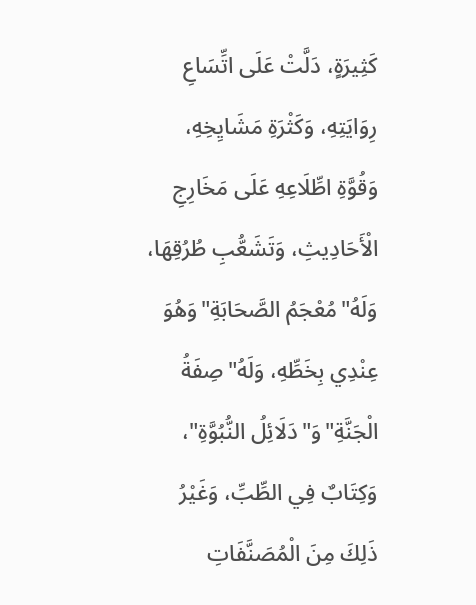كَثِيرَةٍ، دَلَّتْ عَلَى اتِّسَاعِ رِوَايَتِهِ، وَكَثْرَةِ مَشَايِخِهِ، وَقُوَّةِ اطِّلَاعِهِ عَلَى مَخَارِجِ الْأَحَادِيثِ، وَتَشَعُّبِ طُرُقِهَا، وَلَهُ"مُعْجَمُ الصَّحَابَةِ"وَهُوَ عِنْدِي بِخَطِّهِ، وَلَهُ"صِفَةُ الْجَنَّةِ"وَ"دَلَائِلُ النُّبُوَّةِ"، وَكِتَابٌ فِي الطِّبِّ، وَغَيْرُ ذَلِكَ مِنَ الْمُصَنَّفَاتِ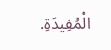الْمُفِيدَةِ.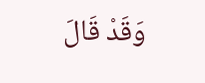وَقَدْ قَالَ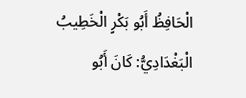الْحَافِظُ أَبُو بَكْرٍ الْخَطِيبُ الْبَغْدَادِيُّ: كَانَ أَبُو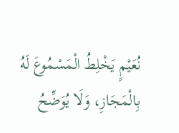نُعَيْمٍ يَخْلِطُ الْمَسْمُوعَ لَهُ بِالْمَجَازِ، وَلَا يُوَضِّحُ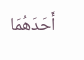أَحَدَهُمَا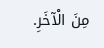مِنَ الْآخَرِ.